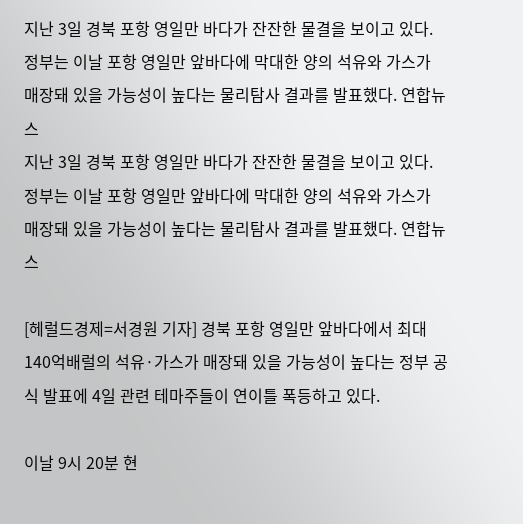지난 3일 경북 포항 영일만 바다가 잔잔한 물결을 보이고 있다. 정부는 이날 포항 영일만 앞바다에 막대한 양의 석유와 가스가 매장돼 있을 가능성이 높다는 물리탐사 결과를 발표했다. 연합뉴스
지난 3일 경북 포항 영일만 바다가 잔잔한 물결을 보이고 있다. 정부는 이날 포항 영일만 앞바다에 막대한 양의 석유와 가스가 매장돼 있을 가능성이 높다는 물리탐사 결과를 발표했다. 연합뉴스

[헤럴드경제=서경원 기자] 경북 포항 영일만 앞바다에서 최대 140억배럴의 석유·가스가 매장돼 있을 가능성이 높다는 정부 공식 발표에 4일 관련 테마주들이 연이틀 폭등하고 있다.

이날 9시 20분 현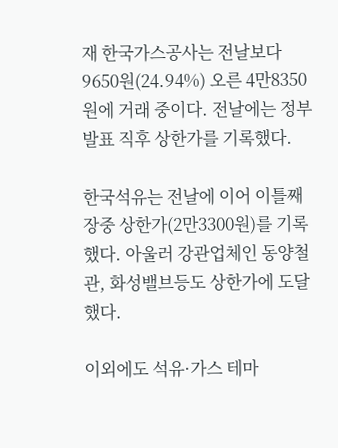재 한국가스공사는 전날보다 9650원(24.94%) 오른 4만8350원에 거래 중이다. 전날에는 정부 발표 직후 상한가를 기록했다.

한국석유는 전날에 이어 이틀째 장중 상한가(2만3300원)를 기록했다. 아울러 강관업체인 동양철관, 화성밸브등도 상한가에 도달했다.

이외에도 석유·가스 테마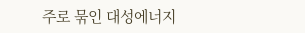주로 묶인 대성에너지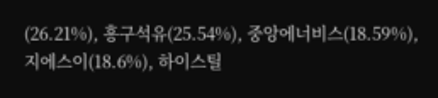(26.21%), 흥구석유(25.54%), 중앙에너비스(18.59%), 지에스이(18.6%), 하이스틸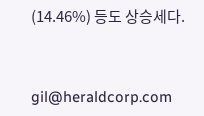(14.46%) 등도 상승세다.


gil@heraldcorp.com